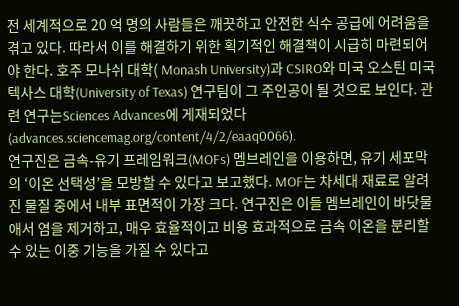전 세계적으로 20 억 명의 사람들은 깨끗하고 안전한 식수 공급에 어려움을 겪고 있다. 따라서 이를 해결하기 위한 획기적인 해결책이 시급히 마련되어야 한다. 호주 모나쉬 대학( Monash University)과 CSIRO와 미국 오스틴 미국 텍사스 대학(University of Texas) 연구팀이 그 주인공이 될 것으로 보인다. 관련 연구는Sciences Advances에 게재되었다 (advances.sciencemag.org/content/4/2/eaaq0066).
연구진은 금속-유기 프레임워크(MOFs) 멤브레인을 이용하면, 유기 세포막의 ‘이온 선택성’을 모방할 수 있다고 보고했다. MOF는 차세대 재료로 알려진 물질 중에서 내부 표면적이 가장 크다. 연구진은 이들 멤브레인이 바닷물애서 염을 제거하고, 매우 효율적이고 비용 효과적으로 금속 이온을 분리할 수 있는 이중 기능을 가질 수 있다고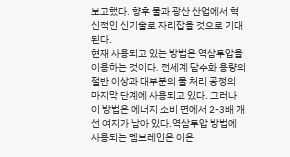보고했다. 향후 물과 광산 산업에서 혁신적인 신기술로 자리잡을 것으로 기대된다.
현재 사용되고 있는 방법은 역삼투압을 이용하는 것이다. 전세계 담수화 용량의 절반 이상과 대부분의 물 처리 공정의 마지막 단계에 사용되고 있다. 그러나 이 방법은 에너지 소비 면에서 2-3배 개선 여지가 남아 있다.역삼투압 방법에 사용되는 멤브레인은 이온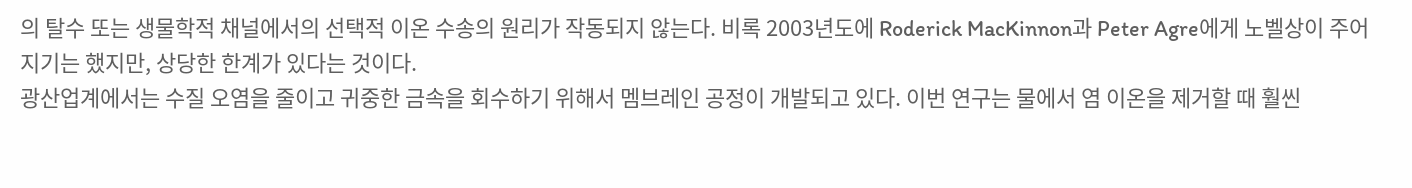의 탈수 또는 생물학적 채널에서의 선택적 이온 수송의 원리가 작동되지 않는다. 비록 2003년도에 Roderick MacKinnon과 Peter Agre에게 노벨상이 주어지기는 했지만, 상당한 한계가 있다는 것이다.
광산업계에서는 수질 오염을 줄이고 귀중한 금속을 회수하기 위해서 멤브레인 공정이 개발되고 있다. 이번 연구는 물에서 염 이온을 제거할 때 훨씬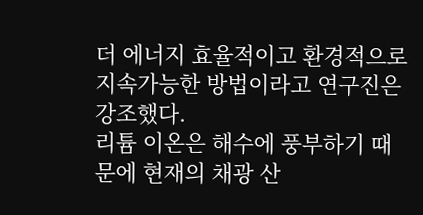더 에너지 효율적이고 환경적으로 지속가능한 방법이라고 연구진은 강조했다.
리튬 이온은 해수에 풍부하기 때문에 현재의 채광 산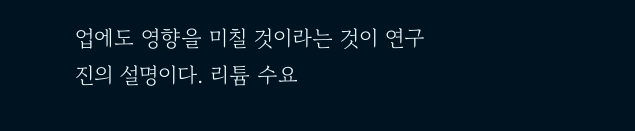업에도 영향을 미칠 것이라는 것이 연구진의 설명이다. 리튬 수요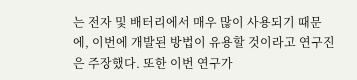는 전자 및 배터리에서 매우 많이 사용되기 때문에, 이번에 개발된 방법이 유용할 것이라고 연구진은 주장했다. 또한 이번 연구가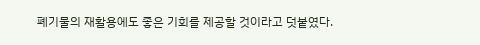폐기물의 재활용에도 좋은 기회를 제공할 것이라고 덧붙였다.